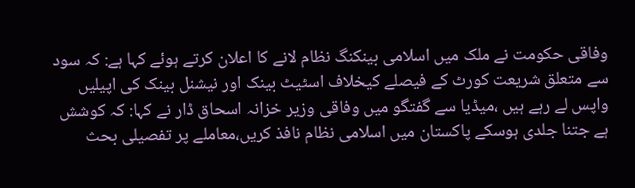وفاقی حکومت نے ملک میں اسلامی بینکنگ نظام لانے کا اعلان کرتے ہوئے کہا ہے: کہ سود سے متعلق شریعت کورٹ کے فیصلے کیخلاف اسٹیٹ بینک اور نیشنل بینک کی اپیلیں واپس لے رہے ہیں ،میڈیا سے گفتگو میں وفاقی وزیر خزانہ اسحاق ڈار نے کہا: کہ کوشش ہے جتنا جلدی ہوسکے پاکستان میں اسلامی نظام نافذ کریں،معاملے پر تفصیلی بحث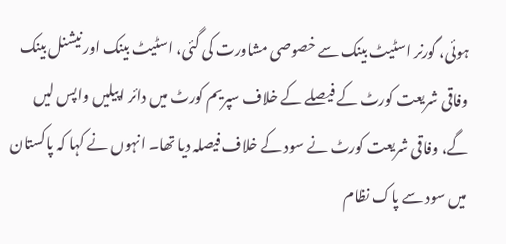ہوئی، گورنر اسٹیٹ بینک سے خصوصی مشاورت کی گئی، اسٹیٹ بینک اور نیشنل بینک وفاقی شریعت کورٹ کے فیصلے کے خلاف سپریم کورٹ میں دائر اپیلیں واپس لیں گے، وفاقی شریعت کورٹ نے سود کے خلاف فیصلہ دیا تھا۔ انہوں نے کہا کہ پاکستان میں سود سے پاک نظام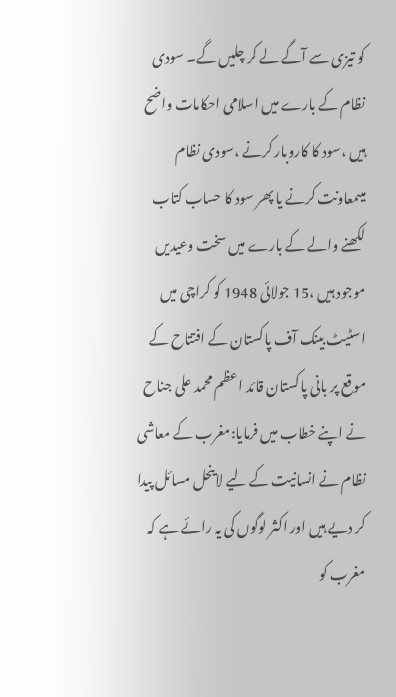کو تیزی سے آگے لے کر چلیں گے۔ سودی نظام کے بارے میں اسلامی احکامات واضح ہیں ،سود کا کاروبار کرنے ،سودی نظام میںمعاونت کرنے یا پھر سود کا حساب کتاب لکھنے والے کے بارے میں سخت وعیدیں موجود ہیں ،15 جولائی 1948 کو کراچی میں اسٹیٹ بینک آف پاکستان کے افتتاح کے موقع پر بانی پاکستان قائد اعظم محمد علی جناح نے اپنے خطاب میں فرمایا:مغرب کے معاشی نظام نے انسانیت کے لیے لاینحل مسائل پیدا کر دیے ہیں اور اکثر لوگوں کی یہ رائے ہے کہ مغرب کو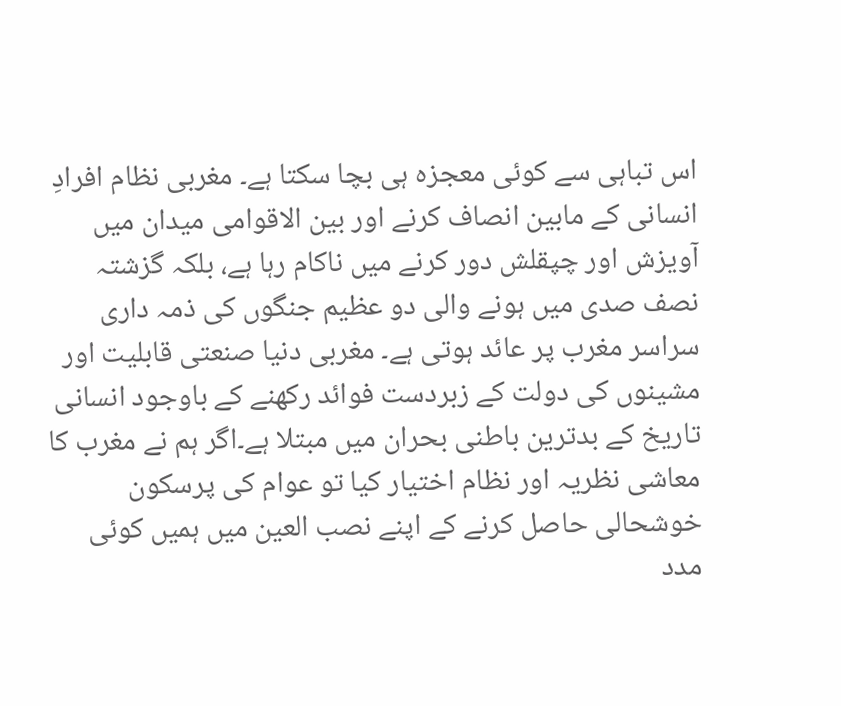اس تباہی سے کوئی معجزہ ہی بچا سکتا ہے۔ مغربی نظام افرادِ انسانی کے مابین انصاف کرنے اور بین الاقوامی میدان میں آویزش اور چپقلش دور کرنے میں ناکام رہا ہے، بلکہ گزشتہ نصف صدی میں ہونے والی دو عظیم جنگوں کی ذمہ داری سراسر مغرب پر عائد ہوتی ہے۔ مغربی دنیا صنعتی قابلیت اور مشینوں کی دولت کے زبردست فوائد رکھنے کے باوجود انسانی تاریخ کے بدترین باطنی بحران میں مبتلا ہے۔اگر ہم نے مغرب کا معاشی نظریہ اور نظام اختیار کیا تو عوام کی پرسکون خوشحالی حاصل کرنے کے اپنے نصب العین میں ہمیں کوئی مدد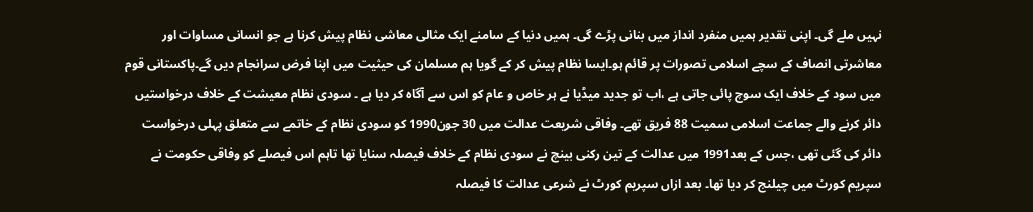نہیں ملے گی۔ اپنی تقدیر ہمیں منفرد انداز میں بنانی پڑے گی۔ ہمیں دنیا کے سامنے ایک مثالی معاشی نظام پیش کرنا ہے جو انسانی مساوات اور معاشرتی انصاف کے سچے اسلامی تصورات پر قائم ہو۔ایسا نظام پیش کر کے گویا ہم مسلمان کی حیثیت میں اپنا فرض سرانجام دیں گے۔پاکستانی قوم میں سود کے خلاف ایک سوچ پائی جاتی ہے ،اب تو جدید میڈیا نے ہر خاص و عام کو اس سے آگاہ کر دیا ہے ۔ سودی نظام معیشت کے خلاف درخواستیں دائر کرنے والے جماعت اسلامی سمیت 88 فریق تھے۔ وفاقی شریعت عدالت میں 30 جون1990 کو سودی نظام کے خاتمے سے متعلق پہلی درخواست دائر کی گئی تھی ،جس کے بعد1991 میں عدالت کے تین رکنی بینچ نے سودی نظام کے خلاف فیصلہ سنایا تھا تاہم اس فیصلے کو وفاقی حکومت نے سپریم کورٹ میں چیلنج کر دیا تھا۔ بعد ازاں سپریم کورٹ نے شرعی عدالت کا فیصلہ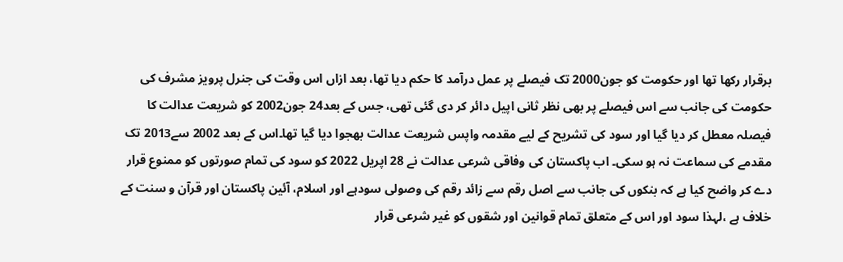برقرار رکھا تھا اور حکومت کو جون2000 تک فیصلے پر عمل درآمد کا حکم دیا تھا، بعد ازاں اس وقت کی جنرل پرویز مشرف کی حکومت کی جانب سے اس فیصلے پر بھی نظر ثانی اپیل دائر کر دی گئی تھی، جس کے بعد24 جون2002 کو شریعت عدالت کا فیصلہ معطل کر دیا گیا اور سود کی تشریح کے لیے مقدمہ واپس شریعت عدالت بھجوا دیا گیا تھا۔اس کے بعد 2002 سے2013 تک مقدمے کی سماعت نہ ہو سکی۔ اب پاکستان کی وفاقی شرعی عدالت نے 28 اپریل 2022 کو سود کی تمام صورتوں کو ممنوع قرار دے کر واضح کیا ہے کہ بنکوں کی جانب سے اصل رقم سے زائد رقم کی وصولی سودہے اور اسلام، آئین پاکستان اور قرآن و سنت کے خلاف ہے ،لہذا سود اور اس کے متعلق تمام قوانین اور شقوں کو غیر شرعی قرار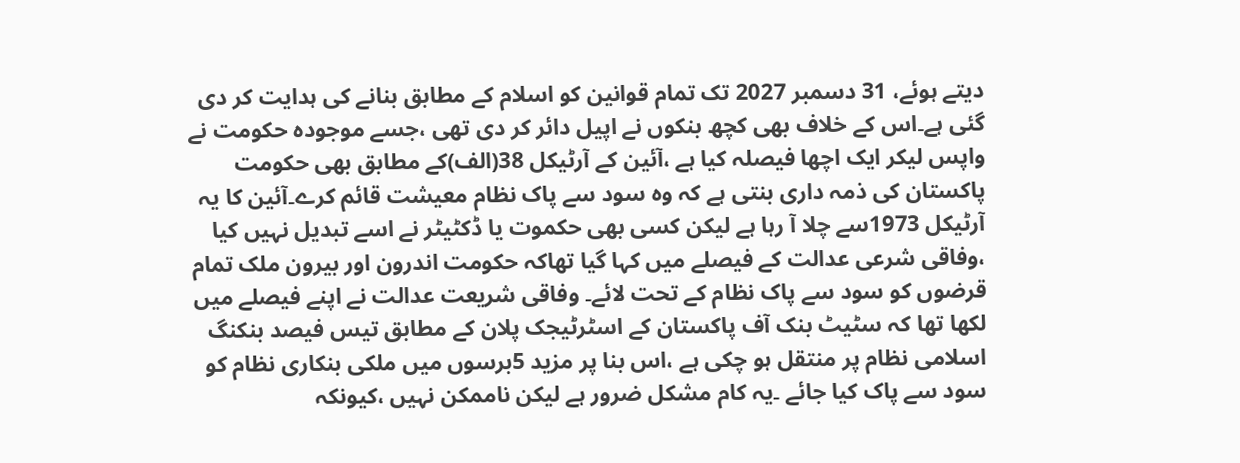دیتے ہوئے، 31 دسمبر 2027 تک تمام قوانین کو اسلام کے مطابق بنانے کی ہدایت کر دی گئی ہے۔اس کے خلاف بھی کچھ بنکوں نے اپیل دائر کر دی تھی ،جسے موجودہ حکومت نے واپس لیکر ایک اچھا فیصلہ کیا ہے ،آئین کے آرٹیکل 38(الف)کے مطابق بھی حکومت پاکستان کی ذمہ داری بنتی ہے کہ وہ سود سے پاک نظام معیشت قائم کرے۔آئین کا یہ آرٹیکل 1973سے چلا آ رہا ہے لیکن کسی بھی حکموت یا ڈکٹیٹر نے اسے تبدیل نہیں کیا ،وفاقی شرعی عدالت کے فیصلے میں کہا گیا تھاکہ حکومت اندرون اور بیرون ملک تمام قرضوں کو سود سے پاک نظام کے تحت لائے۔ وفاقی شریعت عدالت نے اپنے فیصلے میں لکھا تھا کہ سٹیٹ بنک آف پاکستان کے اسٹرٹیجک پلان کے مطابق تیس فیصد بنکنگ اسلامی نظام پر منتقل ہو چکی ہے ،اس بنا پر مزید 5برسوں میں ملکی بنکاری نظام کو سود سے پاک کیا جائے ۔یہ کام مشکل ضرور ہے لیکن ناممکن نہیں ،کیونکہ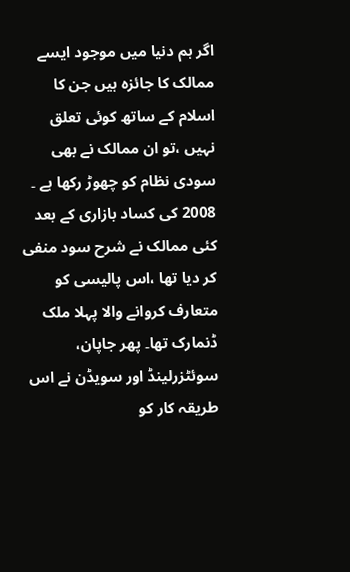اگر ہم دنیا میں موجود ایسے ممالک کا جائزہ ہیں جن کا اسلام کے ساتھ کوئی تعلق نہیں ،تو ان ممالک نے بھی سودی نظام کو چھوڑ رکھا ہے ۔ 2008 کی کساد بازاری کے بعد کئی ممالک نے شرح سود منفی کر دیا تھا ،اس پالیسی کو متعارف کروانے والا پہلا ملک ڈنمارک تھا۔ پھر جاپان، سوئٹزرلینڈ اور سویڈن نے اس طریقہ کار کو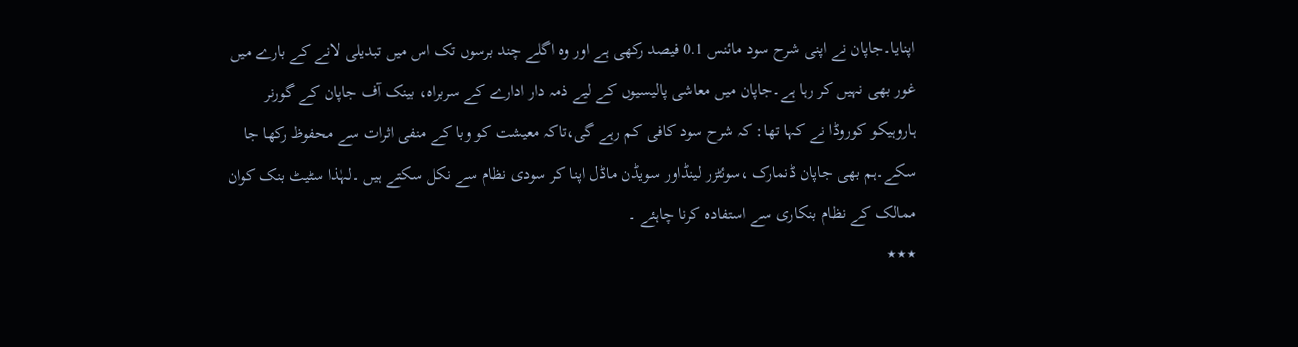اپنایا۔جاپان نے اپنی شرح سود مائنس 0.1 فیصد رکھی ہے اور وہ اگلے چند برسوں تک اس میں تبدیلی لانے کے بارے میں غور بھی نہیں کر رہا ہے۔جاپان میں معاشی پالیسیوں کے لیے ذمہ دار ادارے کے سربراہ، بینک آف جاپان کے گورنر ہاروہیکو کوروڈا نے کہا تھا: کہ شرح سود کافی کم رہے گی،تاکہ معیشت کو وبا کے منفی اثرات سے محفوظ رکھا جا سکے۔ہم بھی جاپان ڈنمارک ،سوئٹزر لینڈاور سویڈن ماڈل اپنا کر سودی نظام سے نکل سکتے ہیں ۔لہٰذا سٹیٹ بنک کوان ممالک کے نظام بنکاری سے استفادہ کرنا چاہئے ۔
٭٭٭